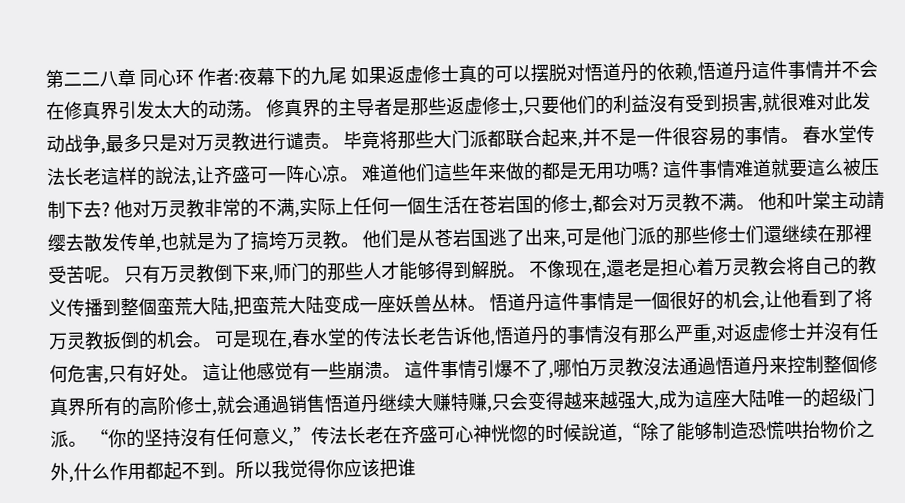第二二八章 同心环 作者:夜幕下的九尾 如果返虚修士真的可以摆脱对悟道丹的依赖,悟道丹這件事情并不会在修真界引发太大的动荡。 修真界的主导者是那些返虚修士,只要他们的利益沒有受到损害,就很难对此发动战争,最多只是对万灵教进行谴责。 毕竟将那些大门派都联合起来,并不是一件很容易的事情。 春水堂传法长老這样的說法,让齐盛可一阵心凉。 难道他们這些年来做的都是无用功嗎? 這件事情难道就要這么被压制下去? 他对万灵教非常的不满,实际上任何一個生活在苍岩国的修士,都会对万灵教不满。 他和叶棠主动請缨去散发传单,也就是为了搞垮万灵教。 他们是从苍岩国逃了出来,可是他门派的那些修士们還继续在那裡受苦呢。 只有万灵教倒下来,师门的那些人才能够得到解脱。 不像现在,還老是担心着万灵教会将自己的教义传播到整個蛮荒大陆,把蛮荒大陆变成一座妖兽丛林。 悟道丹這件事情是一個很好的机会,让他看到了将万灵教扳倒的机会。 可是现在,春水堂的传法长老告诉他,悟道丹的事情沒有那么严重,对返虚修士并沒有任何危害,只有好处。 這让他感觉有一些崩溃。 這件事情引爆不了,哪怕万灵教沒法通過悟道丹来控制整個修真界所有的高阶修士,就会通過销售悟道丹继续大赚特赚,只会变得越来越强大,成为這座大陆唯一的超级门派。 “你的坚持沒有任何意义,”传法长老在齐盛可心神恍惚的时候說道,“除了能够制造恐慌哄抬物价之外,什么作用都起不到。所以我觉得你应该把谁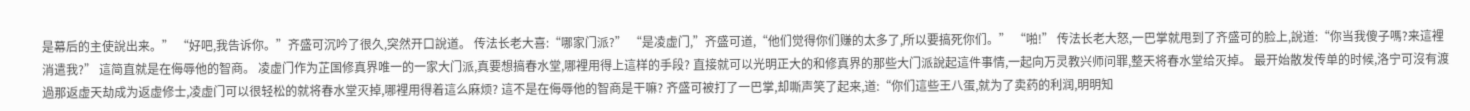是幕后的主使說出来。” “好吧,我告诉你。”齐盛可沉吟了很久,突然开口說道。 传法长老大喜:“哪家门派?” “是凌虚门,”齐盛可道,“他们觉得你们赚的太多了,所以要搞死你们。” “啪!” 传法长老大怒,一巴掌就甩到了齐盛可的脸上,說道:“你当我傻子嗎?来這裡消遣我?” 這简直就是在侮辱他的智商。 凌虚门作为芷国修真界唯一的一家大门派,真要想搞春水堂,哪裡用得上這样的手段? 直接就可以光明正大的和修真界的那些大门派說起這件事情,一起向万灵教兴师问罪,整天将春水堂给灭掉。 最开始散发传单的时候,洛宁可沒有渡過那返虚天劫成为返虚修士,凌虚门可以很轻松的就将春水堂灭掉,哪裡用得着這么麻烦? 這不是在侮辱他的智商是干嘛? 齐盛可被打了一巴掌,却嘶声笑了起来,道:“你们這些王八蛋,就为了卖药的利润,明明知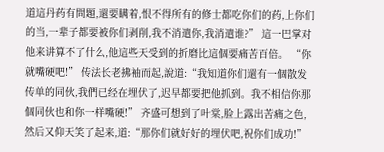道這丹药有問題,還要瞒着,恨不得所有的修士都吃你们的药,上你们的当,一辈子都要被你们剥削,我不消遣你,我消遣谁?” 這一巴掌对他来讲算不了什么,他這些天受到的折磨比這個要痛苦百倍。 “你就嘴硬吧!” 传法长老拂袖而起,說道:“我知道你们還有一個散发传单的同伙,我們已经在埋伏了,迟早都要把他抓到。我不相信你那個同伙也和你一样嘴硬!” 齐盛可想到了叶棠,脸上露出苦痛之色,然后又仰天笑了起来,道:“那你们就好好的埋伏吧,祝你们成功!”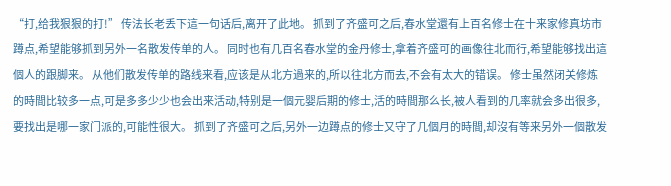“打,给我狠狠的打!” 传法长老丢下這一句话后,离开了此地。 抓到了齐盛可之后,春水堂還有上百名修士在十来家修真坊市蹲点,希望能够抓到另外一名散发传单的人。 同时也有几百名春水堂的金丹修士,拿着齐盛可的画像往北而行,希望能够找出這個人的跟脚来。 从他们散发传单的路线来看,应该是从北方過来的,所以往北方而去,不会有太大的错误。 修士虽然闭关修炼的時間比较多一点,可是多多少少也会出来活动,特别是一個元婴后期的修士,活的時間那么长,被人看到的几率就会多出很多,要找出是哪一家门派的,可能性很大。 抓到了齐盛可之后,另外一边蹲点的修士又守了几個月的時間,却沒有等来另外一個散发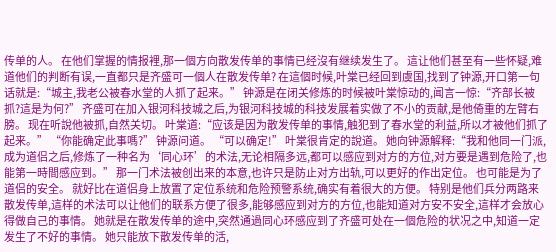传单的人。 在他们掌握的情报裡,那一個方向散发传单的事情已经沒有继续发生了。 這让他们甚至有一些怀疑,难道他们的判断有误,一直都只是齐盛可一個人在散发传单? 在這個时候,叶棠已经回到虞国,找到了钟源,开口第一句话就是:“城主,我老公被春水堂的人抓了起来。” 钟源是在闭关修炼的时候被叶棠惊动的,闻言一惊:“齐部长被抓?這是为何?” 齐盛可在加入银河科技城之后,为银河科技城的科技发展着实做了不小的贡献,是他倚重的左臂右膀。 现在听說他被抓,自然关切。 叶棠道:“应该是因为散发传单的事情,触犯到了春水堂的利益,所以才被他们抓了起来。” “你能确定此事嗎?” 钟源问道。 “可以确定!” 叶棠很肯定的說道。 她向钟源解释:“我和他同一门派,成为道侣之后,修炼了一种名为‘同心环’的术法,无论相隔多远,都可以感应到对方的方位,对方要是遇到危险了,也能第一時間感应到。” 那一门术法被创出来的本意,也许只是防止对方出轨,可以更好的作出定位。 也可能是为了道侣的安全。 就好比在道侣身上放置了定位系统和危险预警系统,确实有着很大的方便。 特别是他们兵分两路来散发传单,這样的术法可以让他们的联系方便了很多,能够感应到对方的方位,也能知道对方安不安全,這样才会放心得做自己的事情。 她就是在散发传单的途中,突然通過同心环感应到了齐盛可处在一個危险的状况之中,知道一定发生了不好的事情。 她只能放下散发传单的活,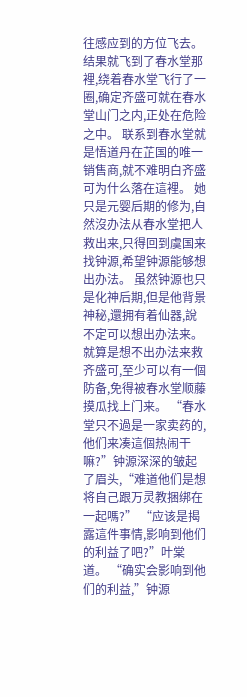往感应到的方位飞去。 结果就飞到了春水堂那裡,绕着春水堂飞行了一圈,确定齐盛可就在春水堂山门之内,正处在危险之中。 联系到春水堂就是悟道丹在芷国的唯一销售商,就不难明白齐盛可为什么落在這裡。 她只是元婴后期的修为,自然沒办法从春水堂把人救出来,只得回到虞国来找钟源,希望钟源能够想出办法。 虽然钟源也只是化神后期,但是他背景神秘,還拥有着仙器,說不定可以想出办法来。 就算是想不出办法来救齐盛可,至少可以有一個防备,免得被春水堂顺藤摸瓜找上门来。 “春水堂只不過是一家卖药的,他们来凑這個热闹干嘛?”钟源深深的皱起了眉头,“难道他们是想将自己跟万灵教捆绑在一起嗎?” “应该是揭露這件事情,影响到他们的利益了吧?”叶棠道。 “确实会影响到他们的利益,”钟源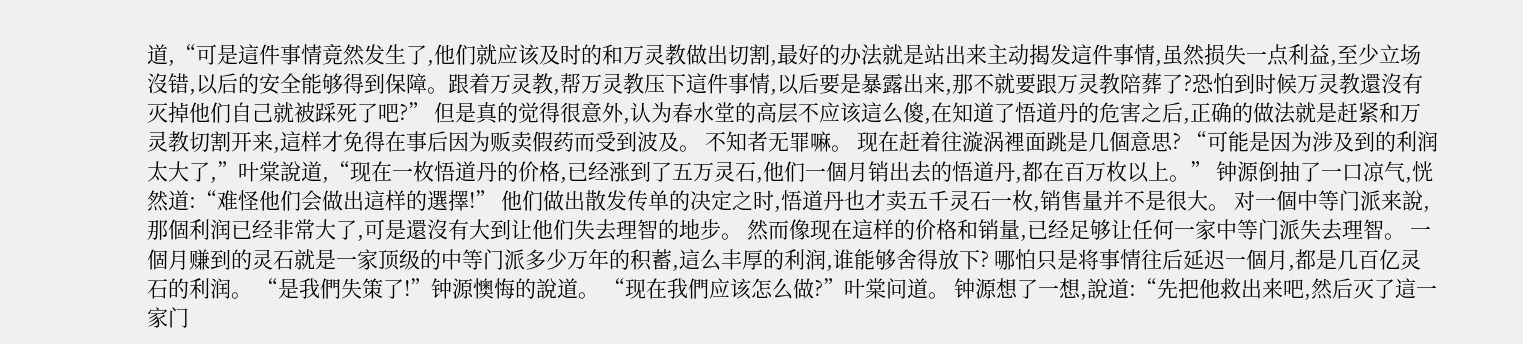道,“可是這件事情竟然发生了,他们就应该及时的和万灵教做出切割,最好的办法就是站出来主动揭发這件事情,虽然损失一点利益,至少立场沒错,以后的安全能够得到保障。跟着万灵教,帮万灵教压下這件事情,以后要是暴露出来,那不就要跟万灵教陪葬了?恐怕到时候万灵教還沒有灭掉他们自己就被踩死了吧?” 但是真的觉得很意外,认为春水堂的高层不应该這么傻,在知道了悟道丹的危害之后,正确的做法就是赶紧和万灵教切割开来,這样才免得在事后因为贩卖假药而受到波及。 不知者无罪嘛。 现在赶着往漩涡裡面跳是几個意思? “可能是因为涉及到的利润太大了,”叶棠說道,“现在一枚悟道丹的价格,已经涨到了五万灵石,他们一個月销出去的悟道丹,都在百万枚以上。” 钟源倒抽了一口凉气,恍然道:“难怪他们会做出這样的選擇!” 他们做出散发传单的决定之时,悟道丹也才卖五千灵石一枚,销售量并不是很大。 对一個中等门派来說,那個利润已经非常大了,可是還沒有大到让他们失去理智的地步。 然而像现在這样的价格和销量,已经足够让任何一家中等门派失去理智。 一個月赚到的灵石就是一家顶级的中等门派多少万年的积蓄,這么丰厚的利润,谁能够舍得放下? 哪怕只是将事情往后延迟一個月,都是几百亿灵石的利润。 “是我們失策了!”钟源懊悔的說道。 “现在我們应该怎么做?”叶棠问道。 钟源想了一想,說道:“先把他救出来吧,然后灭了這一家门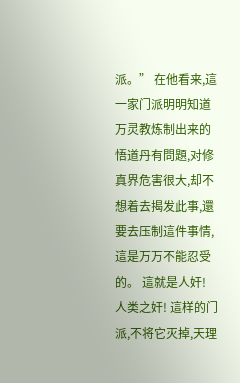派。” 在他看来,這一家门派明明知道万灵教炼制出来的悟道丹有問題,对修真界危害很大,却不想着去揭发此事,還要去压制這件事情,這是万万不能忍受的。 這就是人奸! 人类之奸! 這样的门派,不将它灭掉,天理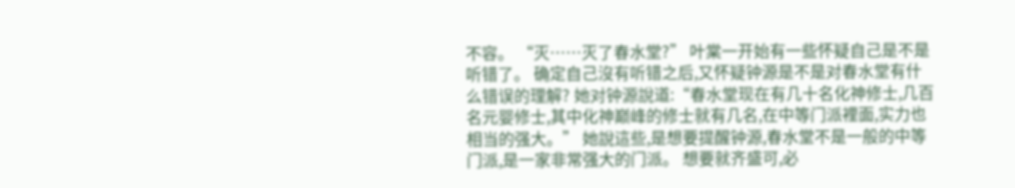不容。 “灭……灭了春水堂?” 叶棠一开始有一些怀疑自己是不是听错了。 确定自己沒有听错之后,又怀疑钟源是不是对春水堂有什么错误的理解? 她对钟源說道:“春水堂现在有几十名化神修士,几百名元婴修士,其中化神巅峰的修士就有几名,在中等门派裡面,实力也相当的强大。” 她說這些,是想要提醒钟源,春水堂不是一般的中等门派,是一家非常强大的门派。 想要就齐盛可,必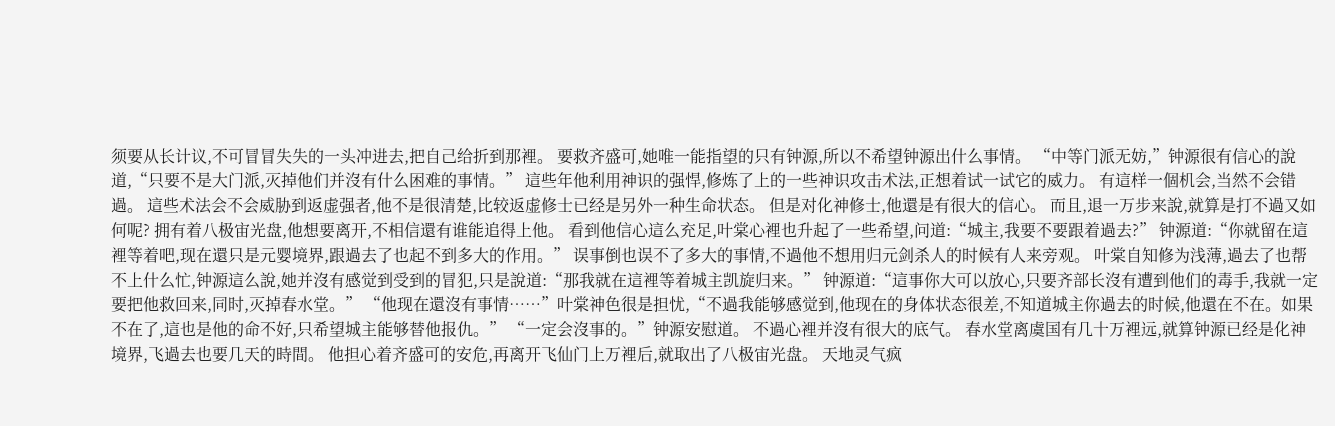须要从长计议,不可冒冒失失的一头冲进去,把自己给折到那裡。 要救齐盛可,她唯一能指望的只有钟源,所以不希望钟源出什么事情。 “中等门派无妨,”钟源很有信心的說道,“只要不是大门派,灭掉他们并沒有什么困难的事情。” 這些年他利用神识的强悍,修炼了上的一些神识攻击术法,正想着试一试它的威力。 有這样一個机会,当然不会错過。 這些术法会不会威胁到返虚强者,他不是很清楚,比较返虚修士已经是另外一种生命状态。 但是对化神修士,他還是有很大的信心。 而且,退一万步来說,就算是打不過又如何呢? 拥有着八极宙光盘,他想要离开,不相信還有谁能追得上他。 看到他信心這么充足,叶棠心裡也升起了一些希望,问道:“城主,我要不要跟着過去?” 钟源道:“你就留在這裡等着吧,现在還只是元婴境界,跟過去了也起不到多大的作用。” 误事倒也误不了多大的事情,不過他不想用归元剑杀人的时候有人来旁观。 叶棠自知修为浅薄,過去了也帮不上什么忙,钟源這么說,她并沒有感觉到受到的冒犯,只是說道:“那我就在這裡等着城主凯旋归来。” 钟源道:“這事你大可以放心,只要齐部长沒有遭到他们的毒手,我就一定要把他救回来,同时,灭掉春水堂。” “他现在還沒有事情……”叶棠神色很是担忧,“不過我能够感觉到,他现在的身体状态很差,不知道城主你過去的时候,他還在不在。如果不在了,這也是他的命不好,只希望城主能够替他报仇。” “一定会沒事的。”钟源安慰道。 不過心裡并沒有很大的底气。 春水堂离虞国有几十万裡远,就算钟源已经是化神境界,飞過去也要几天的時間。 他担心着齐盛可的安危,再离开飞仙门上万裡后,就取出了八极宙光盘。 天地灵气疯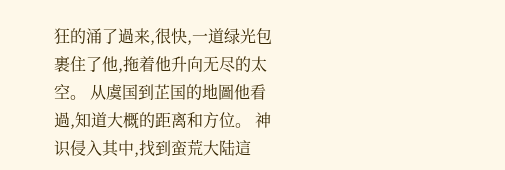狂的涌了過来,很快,一道绿光包裹住了他,拖着他升向无尽的太空。 从虞国到芷国的地圖他看過,知道大概的距离和方位。 神识侵入其中,找到蛮荒大陆這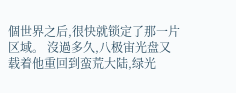個世界之后,很快就锁定了那一片区域。 沒過多久,八极宙光盘又载着他重回到蛮荒大陆,绿光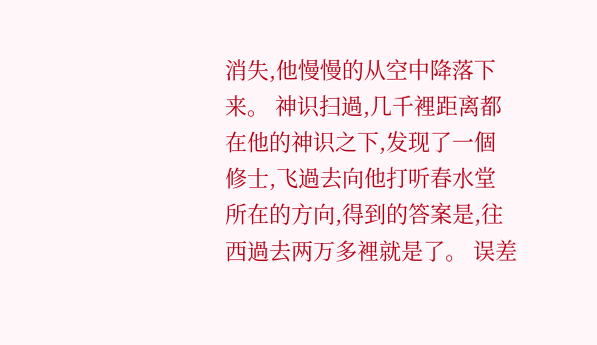消失,他慢慢的从空中降落下来。 神识扫過,几千裡距离都在他的神识之下,发现了一個修士,飞過去向他打听春水堂所在的方向,得到的答案是,往西過去两万多裡就是了。 误差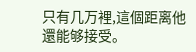只有几万裡,這個距离他還能够接受。